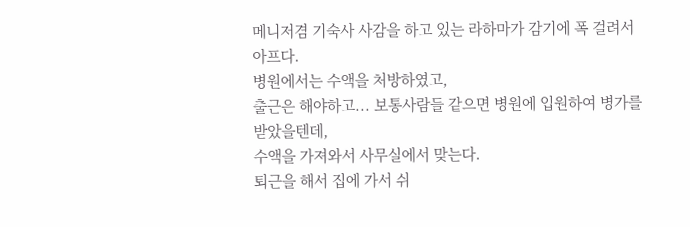메니저겸 기숙사 사감을 하고 있는 라하마가 감기에 폭 걸려서 아프다.
병원에서는 수액을 처방하였고,
출근은 해야하고... 보통사람들 같으면 병원에 입원하여 병가를 받았을텐데,
수액을 가져와서 사무실에서 맞는다.
퇴근을 해서 집에 가서 쉬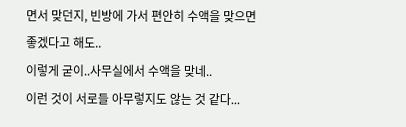면서 맞던지, 빈방에 가서 편안히 수액을 맞으면 좋겠다고 해도..
이렇게 굳이..사무실에서 수액을 맞네..
이런 것이 서로들 아무렇지도 않는 것 같다...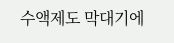수액제도 막대기에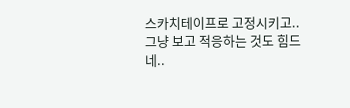스카치테이프로 고정시키고..
그냥 보고 적응하는 것도 힘드네..